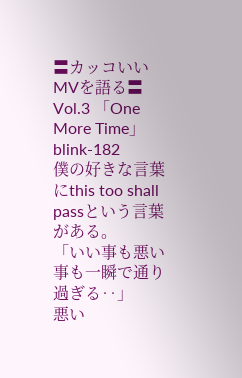〓カッコいいMVを語る〓Vol.3 「One More Time」blink-182
僕の好きな言葉にthis too shall passという言葉がある。
「いい事も悪い事も一瞬で通り過ぎる‥」
悪い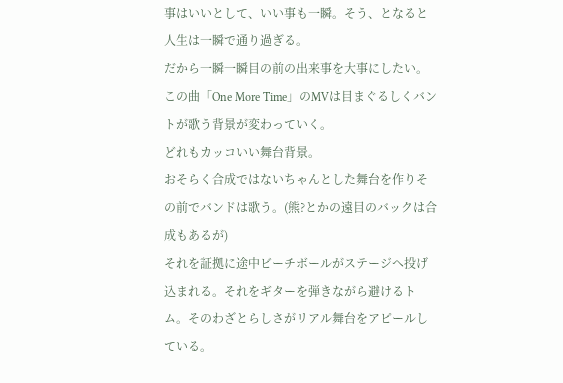事はいいとして、いい事も一瞬。そう、となると人生は一瞬で通り過ぎる。
だから一瞬一瞬目の前の出来事を大事にしたい。
この曲「One More Time」のMVは目まぐるしくバントが歌う背景が変わっていく。
どれもカッコいい舞台背景。
おそらく合成ではないちゃんとした舞台を作りその前でバンドは歌う。(熊?とかの遠目のバックは合成もあるが)
それを証拠に途中ビーチボールがステージへ投げ込まれる。それをギターを弾きながら避けるトム。そのわざとらしさがリアル舞台をアピールしている。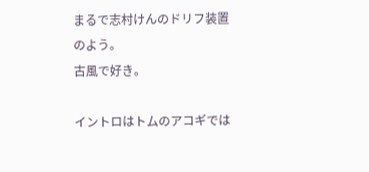まるで志村けんのドリフ装置のよう。
古風で好き。

イントロはトムのアコギでは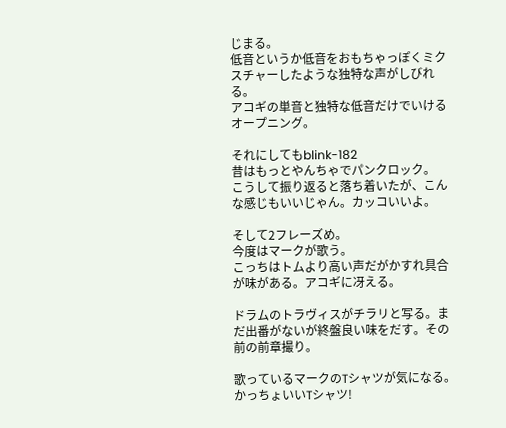じまる。
低音というか低音をおもちゃっぽくミクスチャーしたような独特な声がしびれる。
アコギの単音と独特な低音だけでいけるオープニング。

それにしてもblink-182
昔はもっとやんちゃでパンクロック。
こうして振り返ると落ち着いたが、こんな感じもいいじゃん。カッコいいよ。

そして2フレーズめ。
今度はマークが歌う。
こっちはトムより高い声だがかすれ具合が味がある。アコギに冴える。

ドラムのトラヴィスがチラリと写る。まだ出番がないが終盤良い味をだす。その前の前章撮り。

歌っているマークのTシャツが気になる。
かっちょいいTシャツ!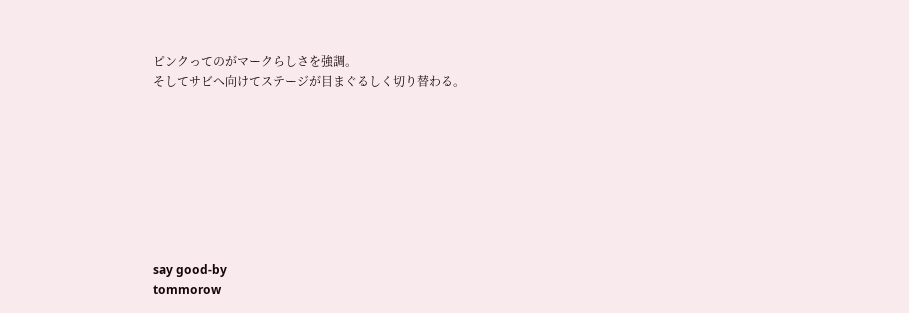ピンクってのがマークらしさを強調。
そしてサビへ向けてステージが目まぐるしく切り替わる。








say good-by
tommorow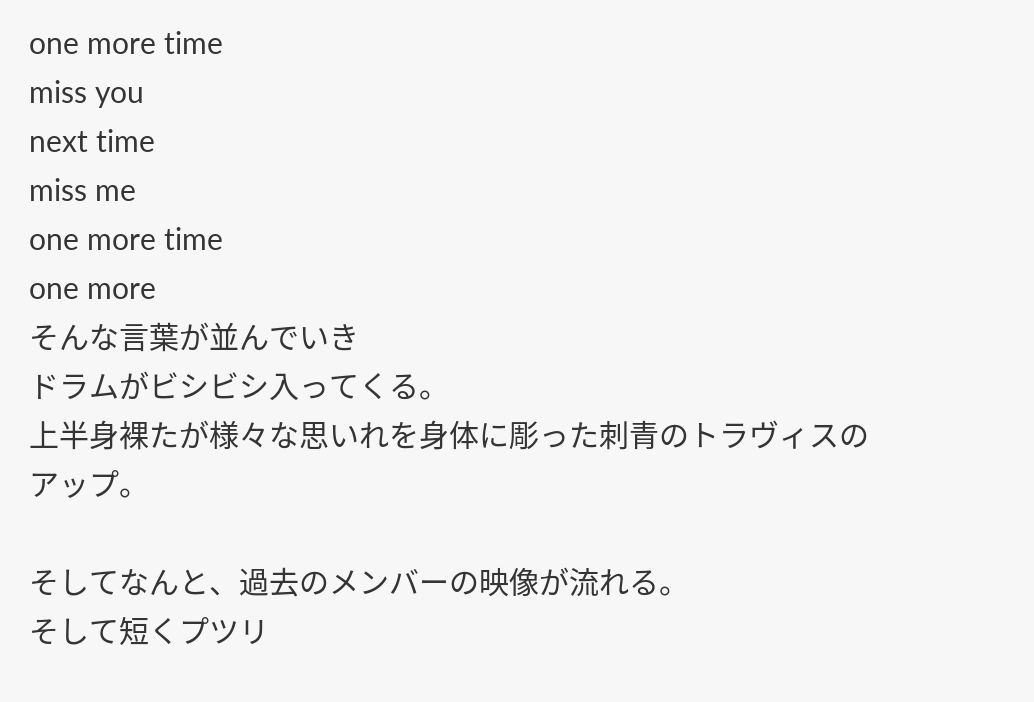one more time
miss you
next time
miss me
one more time
one more
そんな言葉が並んでいき
ドラムがビシビシ入ってくる。
上半身裸たが様々な思いれを身体に彫った刺青のトラヴィスのアップ。

そしてなんと、過去のメンバーの映像が流れる。
そして短くプツリ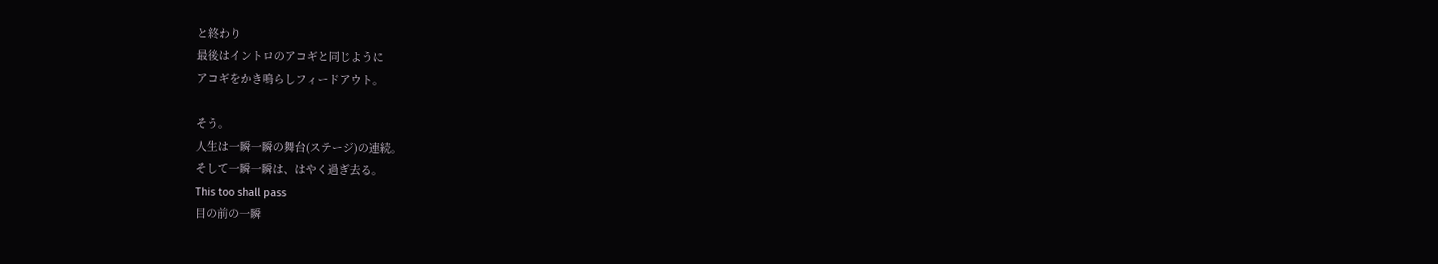と終わり
最後はイントロのアコギと同じように
アコギをかき鳴らしフィードアウト。

そう。
人生は一瞬一瞬の舞台(ステージ)の連続。
そして一瞬一瞬は、はやく過ぎ去る。
This too shall pass
目の前の一瞬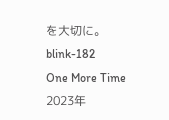を大切に。
blink-182
One More Time
2023年